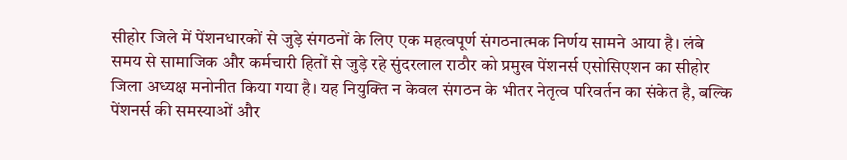सीहोर जिले में पेंशनधारकों से जुड़े संगठनों के लिए एक महत्वपूर्ण संगठनात्मक निर्णय सामने आया है। लंबे समय से सामाजिक और कर्मचारी हितों से जुड़े रहे सुंदरलाल राठौर को प्रमुख पेंशनर्स एसोसिएशन का सीहोर जिला अध्यक्ष मनोनीत किया गया है। यह नियुक्ति न केवल संगठन के भीतर नेतृत्व परिवर्तन का संकेत है, बल्कि पेंशनर्स की समस्याओं और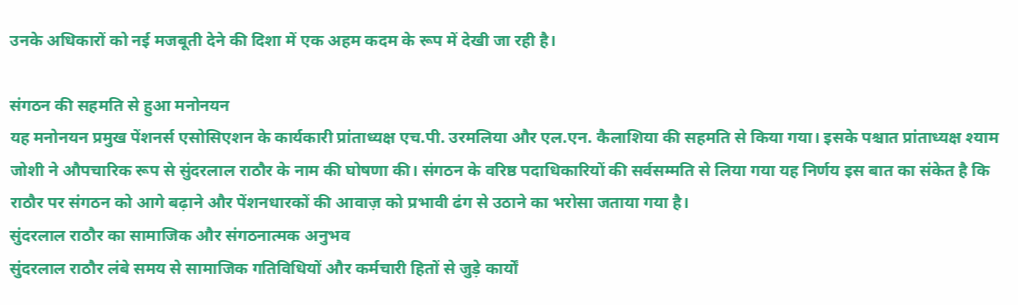उनके अधिकारों को नई मजबूती देने की दिशा में एक अहम कदम के रूप में देखी जा रही है।

संगठन की सहमति से हुआ मनोनयन
यह मनोनयन प्रमुख पेंशनर्स एसोसिएशन के कार्यकारी प्रांताध्यक्ष एच.पी. उरमलिया और एल.एन. कैलाशिया की सहमति से किया गया। इसके पश्चात प्रांताध्यक्ष श्याम जोशी ने औपचारिक रूप से सुंदरलाल राठौर के नाम की घोषणा की। संगठन के वरिष्ठ पदाधिकारियों की सर्वसम्मति से लिया गया यह निर्णय इस बात का संकेत है कि राठौर पर संगठन को आगे बढ़ाने और पेंशनधारकों की आवाज़ को प्रभावी ढंग से उठाने का भरोसा जताया गया है।
सुंदरलाल राठौर का सामाजिक और संगठनात्मक अनुभव
सुंदरलाल राठौर लंबे समय से सामाजिक गतिविधियों और कर्मचारी हितों से जुड़े कार्यों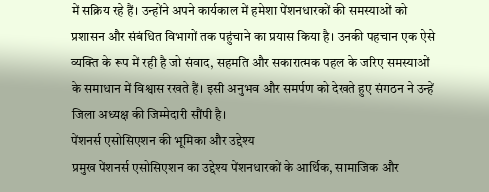में सक्रिय रहे हैं। उन्होंने अपने कार्यकाल में हमेशा पेंशनधारकों की समस्याओं को प्रशासन और संबंधित विभागों तक पहुंचाने का प्रयास किया है। उनकी पहचान एक ऐसे व्यक्ति के रूप में रही है जो संवाद, सहमति और सकारात्मक पहल के जरिए समस्याओं के समाधान में विश्वास रखते हैं। इसी अनुभव और समर्पण को देखते हुए संगठन ने उन्हें जिला अध्यक्ष की जिम्मेदारी सौंपी है।
पेंशनर्स एसोसिएशन की भूमिका और उद्देश्य
प्रमुख पेंशनर्स एसोसिएशन का उद्देश्य पेंशनधारकों के आर्थिक, सामाजिक और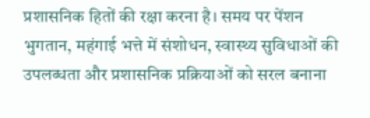प्रशासनिक हितों की रक्षा करना है। समय पर पेंशन भुगतान, महंगाई भत्ते में संशोधन, स्वास्थ्य सुविधाओं की उपलब्धता और प्रशासनिक प्रक्रियाओं को सरल बनाना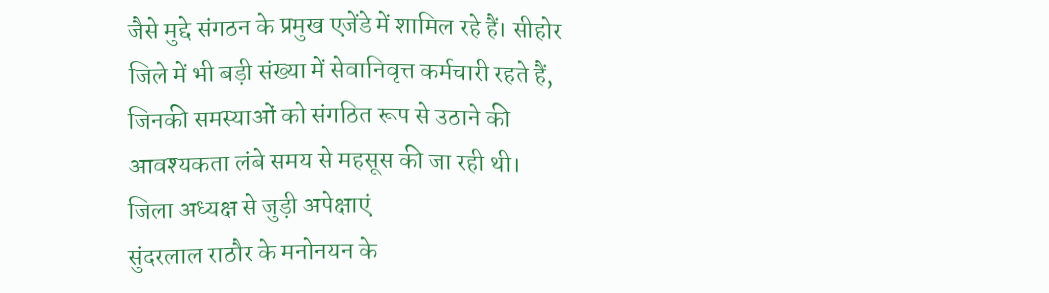जैसे मुद्दे संगठन के प्रमुख एजेंडे में शामिल रहे हैं। सीहोर जिले में भी बड़ी संख्या में सेवानिवृत्त कर्मचारी रहते हैं, जिनकी समस्याओं को संगठित रूप से उठाने की आवश्यकता लंबे समय से महसूस की जा रही थी।
जिला अध्यक्ष से जुड़ी अपेक्षाएं
सुंदरलाल राठौर के मनोनयन के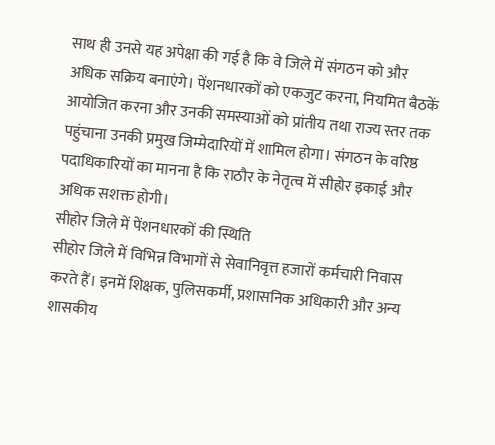साथ ही उनसे यह अपेक्षा की गई है कि वे जिले में संगठन को और अधिक सक्रिय बनाएंगे। पेंशनधारकों को एकजुट करना, नियमित बैठकें आयोजित करना और उनकी समस्याओं को प्रांतीय तथा राज्य स्तर तक पहुंचाना उनकी प्रमुख जिम्मेदारियों में शामिल होगा। संगठन के वरिष्ठ पदाधिकारियों का मानना है कि राठौर के नेतृत्व में सीहोर इकाई और अधिक सशक्त होगी।
सीहोर जिले में पेंशनधारकों की स्थिति
सीहोर जिले में विभिन्न विभागों से सेवानिवृत्त हजारों कर्मचारी निवास करते हैं। इनमें शिक्षक, पुलिसकर्मी, प्रशासनिक अधिकारी और अन्य शासकीय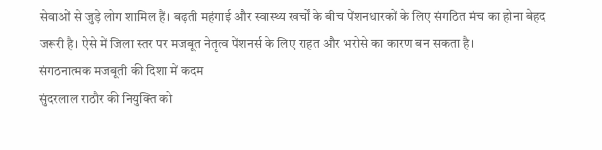सेवाओं से जुड़े लोग शामिल हैं। बढ़ती महंगाई और स्वास्थ्य खर्चों के बीच पेंशनधारकों के लिए संगठित मंच का होना बेहद जरूरी है। ऐसे में जिला स्तर पर मजबूत नेतृत्व पेंशनर्स के लिए राहत और भरोसे का कारण बन सकता है।
संगठनात्मक मजबूती की दिशा में कदम
सुंदरलाल राठौर की नियुक्ति को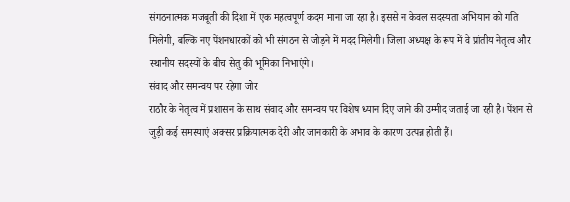संगठनात्मक मजबूती की दिशा में एक महत्वपूर्ण कदम माना जा रहा है। इससे न केवल सदस्यता अभियान को गति मिलेगी, बल्कि नए पेंशनधारकों को भी संगठन से जोड़ने में मदद मिलेगी। जिला अध्यक्ष के रूप में वे प्रांतीय नेतृत्व और स्थानीय सदस्यों के बीच सेतु की भूमिका निभाएंगे।
संवाद और समन्वय पर रहेगा जोर
राठौर के नेतृत्व में प्रशासन के साथ संवाद और समन्वय पर विशेष ध्यान दिए जाने की उम्मीद जताई जा रही है। पेंशन से जुड़ी कई समस्याएं अक्सर प्रक्रियात्मक देरी और जानकारी के अभाव के कारण उत्पन्न होती हैं।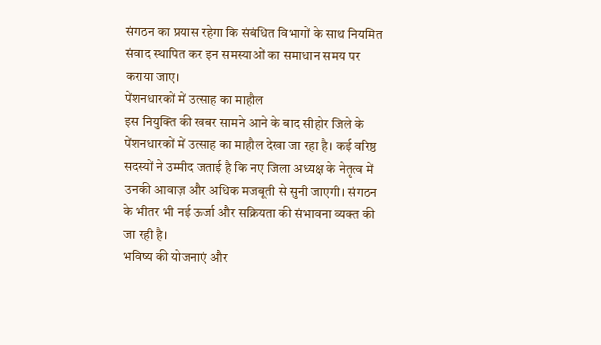संगठन का प्रयास रहेगा कि संबंधित विभागों के साथ नियमित संवाद स्थापित कर इन समस्याओं का समाधान समय पर कराया जाए।
पेंशनधारकों में उत्साह का माहौल
इस नियुक्ति की खबर सामने आने के बाद सीहोर जिले के पेंशनधारकों में उत्साह का माहौल देखा जा रहा है। कई वरिष्ठ सदस्यों ने उम्मीद जताई है कि नए जिला अध्यक्ष के नेतृत्व में उनकी आवाज़ और अधिक मजबूती से सुनी जाएगी। संगठन के भीतर भी नई ऊर्जा और सक्रियता की संभावना व्यक्त की जा रही है।
भविष्य की योजनाएं और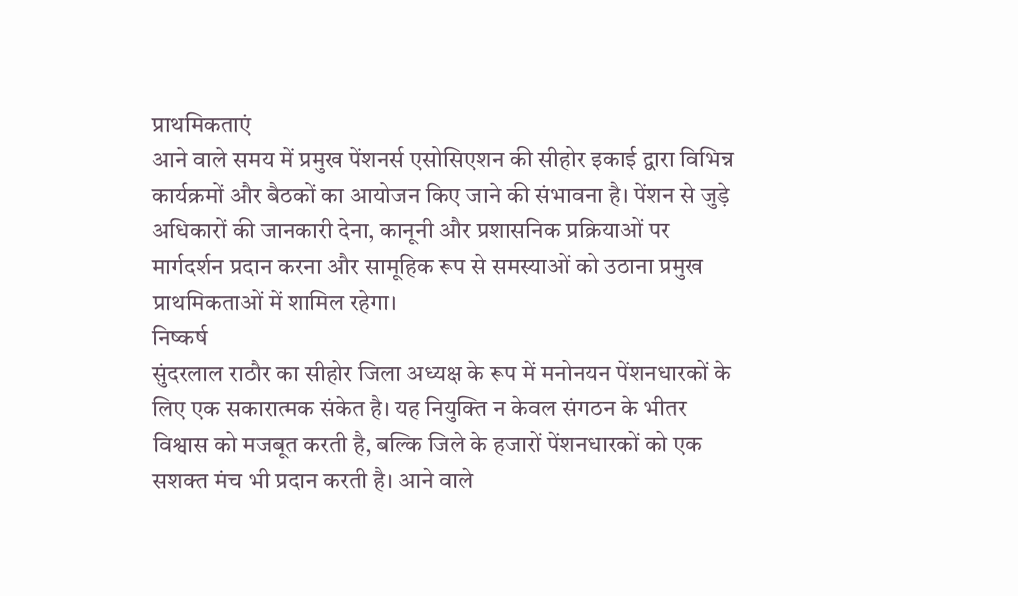प्राथमिकताएं
आने वाले समय में प्रमुख पेंशनर्स एसोसिएशन की सीहोर इकाई द्वारा विभिन्न कार्यक्रमों और बैठकों का आयोजन किए जाने की संभावना है। पेंशन से जुड़े अधिकारों की जानकारी देना, कानूनी और प्रशासनिक प्रक्रियाओं पर मार्गदर्शन प्रदान करना और सामूहिक रूप से समस्याओं को उठाना प्रमुख प्राथमिकताओं में शामिल रहेगा।
निष्कर्ष
सुंदरलाल राठौर का सीहोर जिला अध्यक्ष के रूप में मनोनयन पेंशनधारकों के लिए एक सकारात्मक संकेत है। यह नियुक्ति न केवल संगठन के भीतर विश्वास को मजबूत करती है, बल्कि जिले के हजारों पेंशनधारकों को एक सशक्त मंच भी प्रदान करती है। आने वाले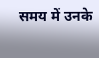समय में उनके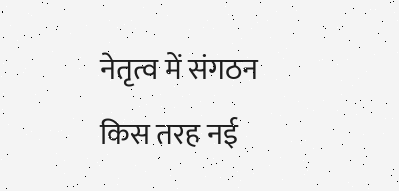नेतृत्व में संगठन किस तरह नई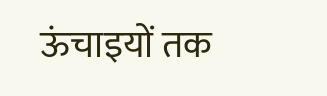ऊंचाइयों तक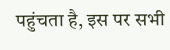पहुंचता है, इस पर सभी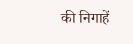की निगाहें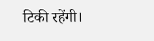टिकी रहेंगी।